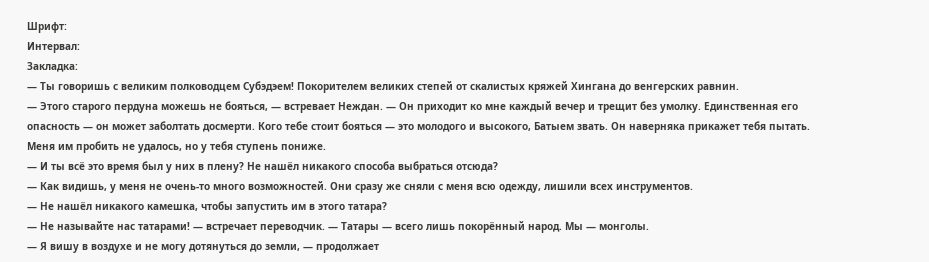Шрифт:
Интервал:
Закладка:
— Ты говоришь с великим полководцем Субэдэем! Покорителем великих степей от скалистых кряжей Хингана до венгерских равнин.
— Этого старого пердуна можешь не бояться, — встревает Неждан. — Он приходит ко мне каждый вечер и трещит без умолку. Единственная его опасность — он может заболтать досмерти. Кого тебе стоит бояться — это молодого и высокого, Батыем звать. Он наверняка прикажет тебя пытать. Меня им пробить не удалось, но у тебя ступень пониже.
— И ты всё это время был у них в плену? Не нашёл никакого способа выбраться отсюда?
— Как видишь, у меня не очень-то много возможностей. Они сразу же сняли с меня всю одежду, лишили всех инструментов.
— Не нашёл никакого камешка, чтобы запустить им в этого татара?
— Не называйте нас татарами! — встречает переводчик. — Татары — всего лишь покорённый народ. Мы — монголы.
— Я вишу в воздухе и не могу дотянуться до земли, — продолжает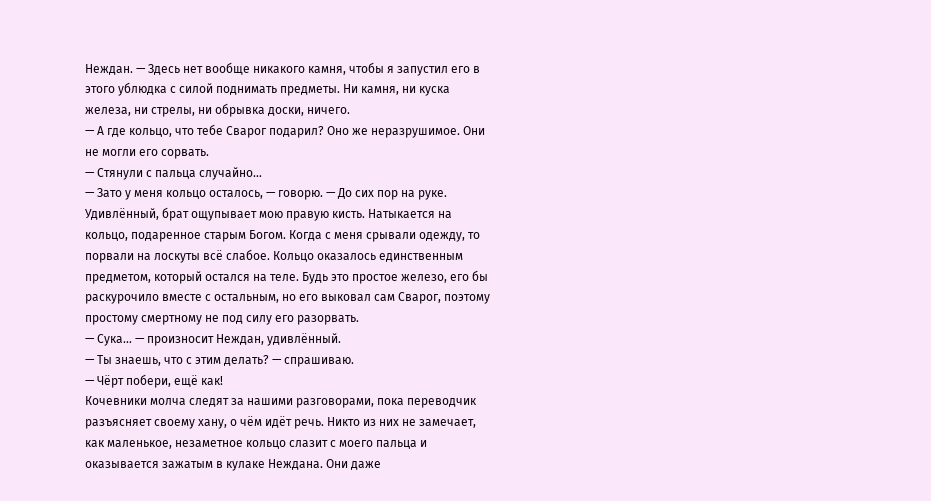Неждан. — Здесь нет вообще никакого камня, чтобы я запустил его в этого ублюдка с силой поднимать предметы. Ни камня, ни куска железа, ни стрелы, ни обрывка доски, ничего.
— А где кольцо, что тебе Сварог подарил? Оно же неразрушимое. Они не могли его сорвать.
— Стянули с пальца случайно…
— Зато у меня кольцо осталось, — говорю. — До сих пор на руке.
Удивлённый, брат ощупывает мою правую кисть. Натыкается на кольцо, подаренное старым Богом. Когда с меня срывали одежду, то порвали на лоскуты всё слабое. Кольцо оказалось единственным предметом, который остался на теле. Будь это простое железо, его бы раскурочило вместе с остальным, но его выковал сам Сварог, поэтому простому смертному не под силу его разорвать.
— Сука… — произносит Неждан, удивлённый.
— Ты знаешь, что с этим делать? — спрашиваю.
— Чёрт побери, ещё как!
Кочевники молча следят за нашими разговорами, пока переводчик разъясняет своему хану, о чём идёт речь. Никто из них не замечает, как маленькое, незаметное кольцо слазит с моего пальца и оказывается зажатым в кулаке Неждана. Они даже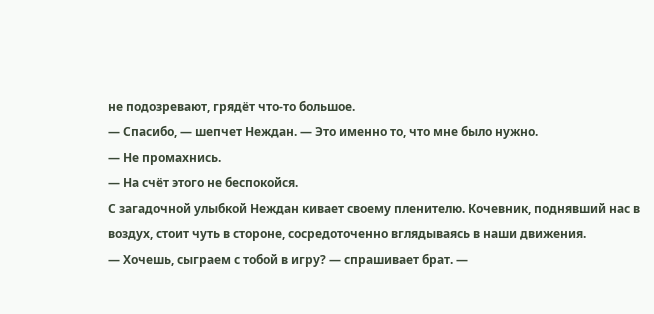не подозревают, грядёт что-то большое.
— Спасибо, — шепчет Неждан. — Это именно то, что мне было нужно.
— Не промахнись.
— На счёт этого не беспокойся.
С загадочной улыбкой Неждан кивает своему пленителю. Кочевник, поднявший нас в воздух, стоит чуть в стороне, сосредоточенно вглядываясь в наши движения.
— Хочешь, сыграем с тобой в игру? — спрашивает брат. —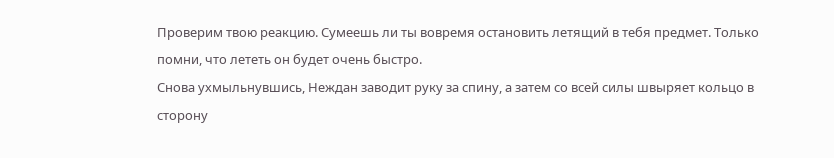Проверим твою реакцию. Сумеешь ли ты вовремя остановить летящий в тебя предмет. Только помни, что лететь он будет очень быстро.
Снова ухмыльнувшись, Неждан заводит руку за спину, а затем со всей силы швыряет кольцо в сторону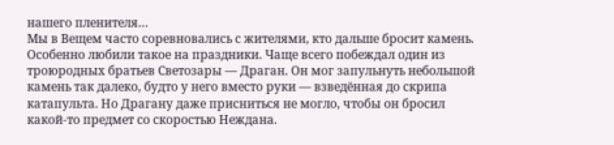нашего пленителя…
Мы в Вещем часто соревновались с жителями, кто дальше бросит камень. Особенно любили такое на праздники. Чаще всего побеждал один из троюродных братьев Светозары — Драган. Он мог запульнуть небольшой камень так далеко, будто у него вместо руки — взведённая до скрипа катапульта. Но Драгану даже присниться не могло, чтобы он бросил какой-то предмет со скоростью Неждана.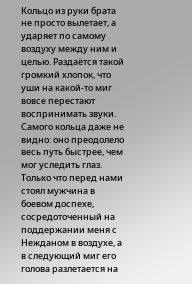Кольцо из руки брата не просто вылетает, а ударяет по самому воздуху между ним и целью. Раздаётся такой громкий хлопок, что уши на какой-то миг вовсе перестают воспринимать звуки. Самого кольца даже не видно: оно преодолело весь путь быстрее, чем мог уследить глаз.
Только что перед нами стоял мужчина в боевом доспехе, сосредоточенный на поддержании меня с Нежданом в воздухе, а в следующий миг его голова разлетается на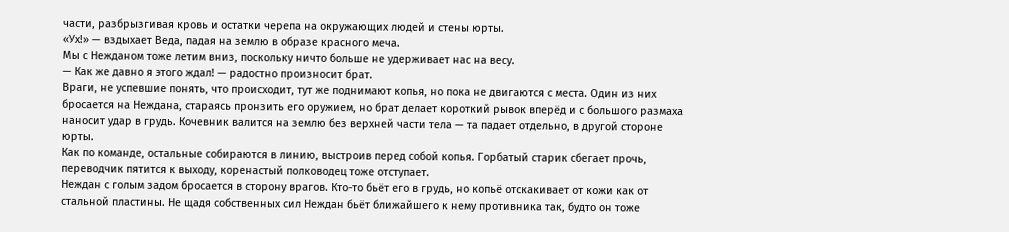части, разбрызгивая кровь и остатки черепа на окружающих людей и стены юрты.
«Ух!» — вздыхает Веда, падая на землю в образе красного меча.
Мы с Нежданом тоже летим вниз, поскольку ничто больше не удерживает нас на весу.
— Как же давно я этого ждал! — радостно произносит брат.
Враги, не успевшие понять, что происходит, тут же поднимают копья, но пока не двигаются с места. Один из них бросается на Неждана, стараясь пронзить его оружием, но брат делает короткий рывок вперёд и с большого размаха наносит удар в грудь. Кочевник валится на землю без верхней части тела — та падает отдельно, в другой стороне юрты.
Как по команде, остальные собираются в линию, выстроив перед собой копья. Горбатый старик сбегает прочь, переводчик пятится к выходу, коренастый полководец тоже отступает.
Неждан с голым задом бросается в сторону врагов. Кто-то бьёт его в грудь, но копьё отскакивает от кожи как от стальной пластины. Не щадя собственных сил Неждан бьёт ближайшего к нему противника так, будто он тоже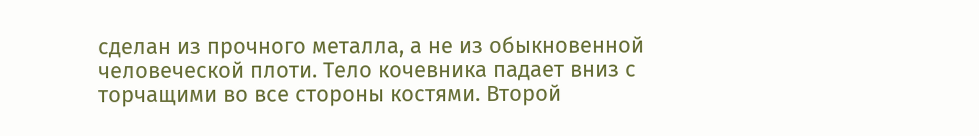сделан из прочного металла, а не из обыкновенной человеческой плоти. Тело кочевника падает вниз с торчащими во все стороны костями. Второй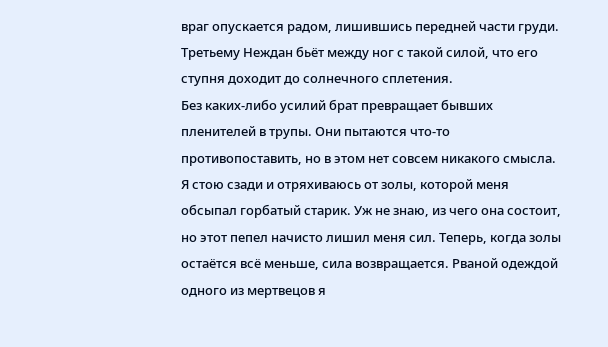враг опускается радом, лишившись передней части груди. Третьему Неждан бьёт между ног с такой силой, что его ступня доходит до солнечного сплетения.
Без каких-либо усилий брат превращает бывших пленителей в трупы. Они пытаются что-то противопоставить, но в этом нет совсем никакого смысла.
Я стою сзади и отряхиваюсь от золы, которой меня обсыпал горбатый старик. Уж не знаю, из чего она состоит, но этот пепел начисто лишил меня сил. Теперь, когда золы остаётся всё меньше, сила возвращается. Рваной одеждой одного из мертвецов я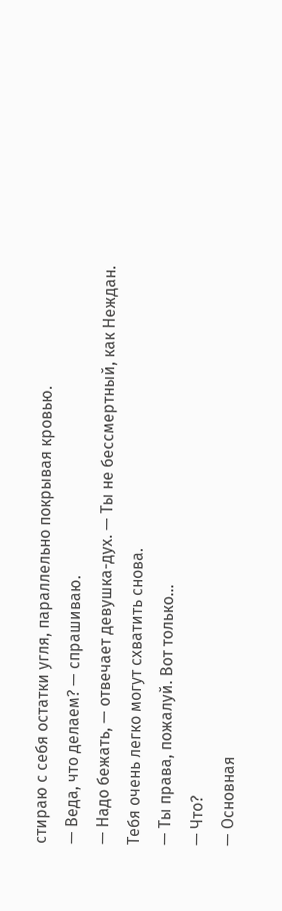стираю с себя остатки угля, параллельно покрывая кровью.
— Веда, что делаем? — спрашиваю.
— Надо бежать, — отвечает девушка-дух. — Ты не бессмертный, как Неждан. Тебя очень легко могут схватить снова.
— Ты права, пожалуй. Вот только…
— Что?
— Основная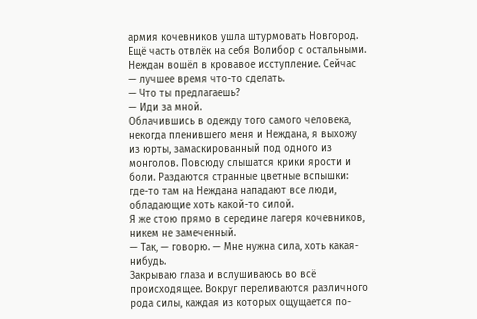армия кочевников ушла штурмовать Новгород. Ещё часть отвлёк на себя Волибор с остальными. Неждан вошёл в кровавое исступление. Сейчас — лучшее время что-то сделать.
— Что ты предлагаешь?
— Иди за мной.
Облачившись в одежду того самого человека, некогда пленившего меня и Неждана, я выхожу из юрты, замаскированный под одного из монголов. Повсюду слышатся крики ярости и боли. Раздаются странные цветные вспышки: где-то там на Неждана нападают все люди, обладающие хоть какой-то силой.
Я же стою прямо в середине лагеря кочевников, никем не замеченный.
— Так, — говорю. — Мне нужна сила, хоть какая-нибудь.
Закрываю глаза и вслушиваюсь во всё происходящее. Вокруг переливаются различного рода силы, каждая из которых ощущается по-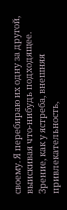своему. Я перебираю их одну за другой, выискивая что-нибудь подходящее.
Зрение, как у ястреба, внешняя привлекательность,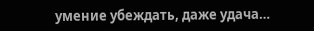умение убеждать, даже удача…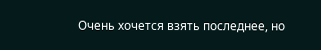Очень хочется взять последнее, но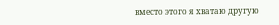вместо этого я хватаю другую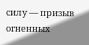силу — призыв огненных